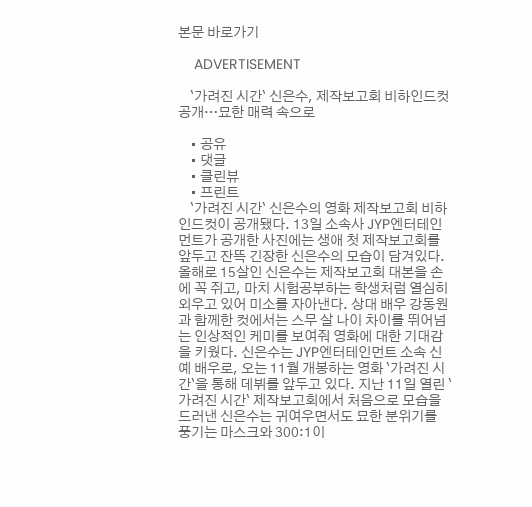본문 바로가기

    ADVERTISEMENT

    `가려진 시간` 신은수, 제작보고회 비하인드컷 공개…묘한 매력 속으로

    • 공유
    • 댓글
    • 클린뷰
    • 프린트
    `가려진 시간` 신은수의 영화 제작보고회 비하인드컷이 공개됐다. 13일 소속사 JYP엔터테인먼트가 공개한 사진에는 생애 첫 제작보고회를 앞두고 잔뜩 긴장한 신은수의 모습이 담겨있다. 올해로 15살인 신은수는 제작보고회 대본을 손에 꼭 쥐고, 마치 시험공부하는 학생처럼 열심히 외우고 있어 미소를 자아낸다. 상대 배우 강동원과 함께한 컷에서는 스무 살 나이 차이를 뛰어넘는 인상적인 케미를 보여줘 영화에 대한 기대감을 키웠다. 신은수는 JYP엔터테인먼트 소속 신예 배우로, 오는 11월 개봉하는 영화 `가려진 시간`을 통해 데뷔를 앞두고 있다. 지난 11일 열린 `가려진 시간` 제작보고회에서 처음으로 모습을 드러낸 신은수는 귀여우면서도 묘한 분위기를 풍기는 마스크와 300:1이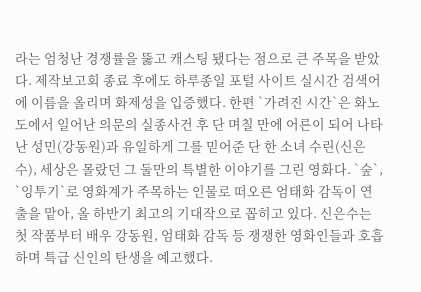라는 엄청난 경쟁률을 뚫고 캐스팅 됐다는 점으로 큰 주목을 받았다. 제작보고회 종료 후에도 하루종일 포털 사이트 실시간 검색어에 이름을 올리며 화제성을 입증했다. 한편 `가려진 시간`은 화노도에서 일어난 의문의 실종사건 후 단 며칠 만에 어른이 되어 나타난 성민(강동원)과 유일하게 그를 믿어준 단 한 소녀 수린(신은수), 세상은 몰랐던 그 둘만의 특별한 이야기를 그린 영화다. `숲`, `잉투기`로 영화계가 주목하는 인물로 떠오른 엄태화 감독이 연출을 맡아, 올 하반기 최고의 기대작으로 꼽히고 있다. 신은수는 첫 작품부터 배우 강동원, 엄태화 감독 등 쟁쟁한 영화인들과 호흡하며 특급 신인의 탄생을 예고했다.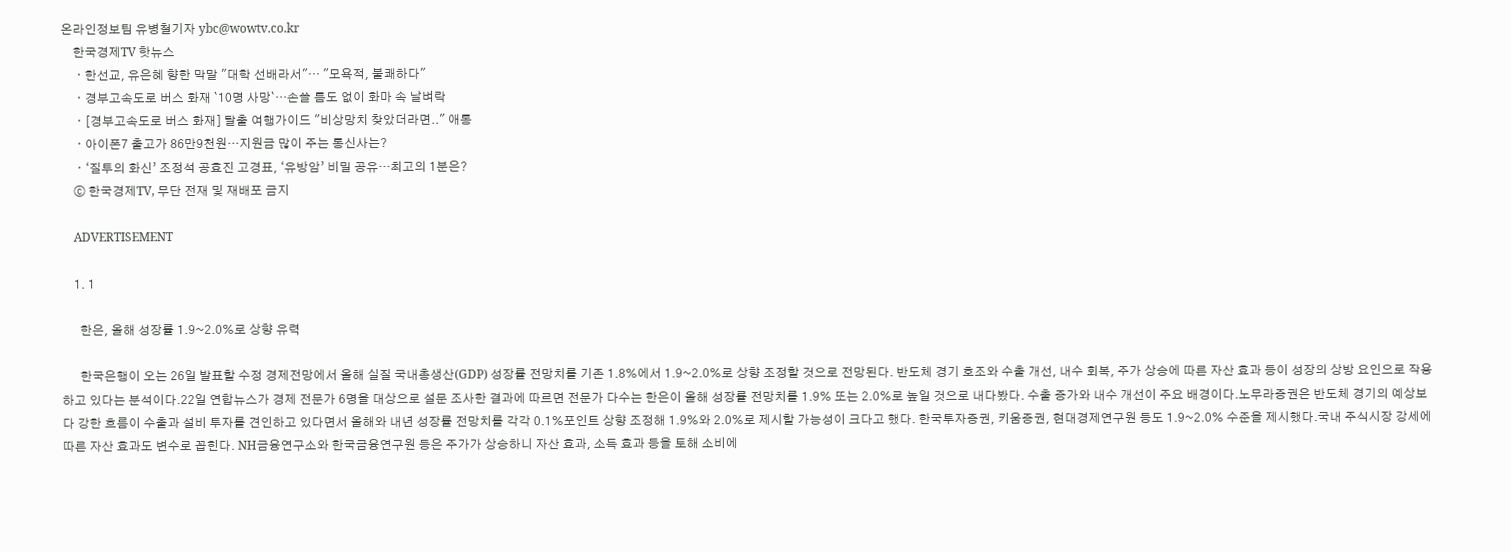온라인정보팀 유병철기자 ybc@wowtv.co.kr
    한국경제TV 핫뉴스
    ㆍ한선교, 유은혜 향한 막말 "대학 선배라서"… "모욕적, 불쾌하다"
    ㆍ경부고속도로 버스 화재 `10명 사망`…손쓸 틈도 없이 화마 속 날벼락
    ㆍ[경부고속도로 버스 화재] 탈출 여행가이드 "비상망치 찾았더라면.." 애통
    ㆍ아이폰7 출고가 86만9천원···지원금 많이 주는 통신사는?
    ㆍ‘질투의 화신’ 조정석 공효진 고경표, ‘유방암’ 비밀 공유…최고의 1분은?
    ⓒ 한국경제TV, 무단 전재 및 재배포 금지

    ADVERTISEMENT

    1. 1

      한은, 올해 성장률 1.9~2.0%로 상향 유력

      한국은행이 오는 26일 발표할 수정 경제전망에서 올해 실질 국내총생산(GDP) 성장률 전망치를 기존 1.8%에서 1.9~2.0%로 상향 조정할 것으로 전망된다. 반도체 경기 호조와 수출 개선, 내수 회복, 주가 상승에 따른 자산 효과 등이 성장의 상방 요인으로 작용하고 있다는 분석이다.22일 연합뉴스가 경제 전문가 6명을 대상으로 설문 조사한 결과에 따르면 전문가 다수는 한은이 올해 성장률 전망치를 1.9% 또는 2.0%로 높일 것으로 내다봤다. 수출 증가와 내수 개선이 주요 배경이다.노무라증권은 반도체 경기의 예상보다 강한 흐름이 수출과 설비 투자를 견인하고 있다면서 올해와 내년 성장률 전망치를 각각 0.1%포인트 상향 조정해 1.9%와 2.0%로 제시할 가능성이 크다고 했다. 한국투자증권, 키움증권, 현대경제연구원 등도 1.9~2.0% 수준을 제시했다.국내 주식시장 강세에 따른 자산 효과도 변수로 꼽힌다. NH금융연구소와 한국금융연구원 등은 주가가 상승하니 자산 효과, 소득 효과 등을 토해 소비에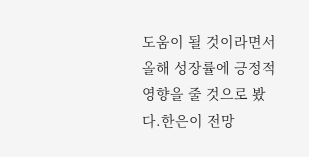도움이 될 것이라면서 올해 성장률에 긍정적 영향을 줄 것으로 봤다.한은이 전망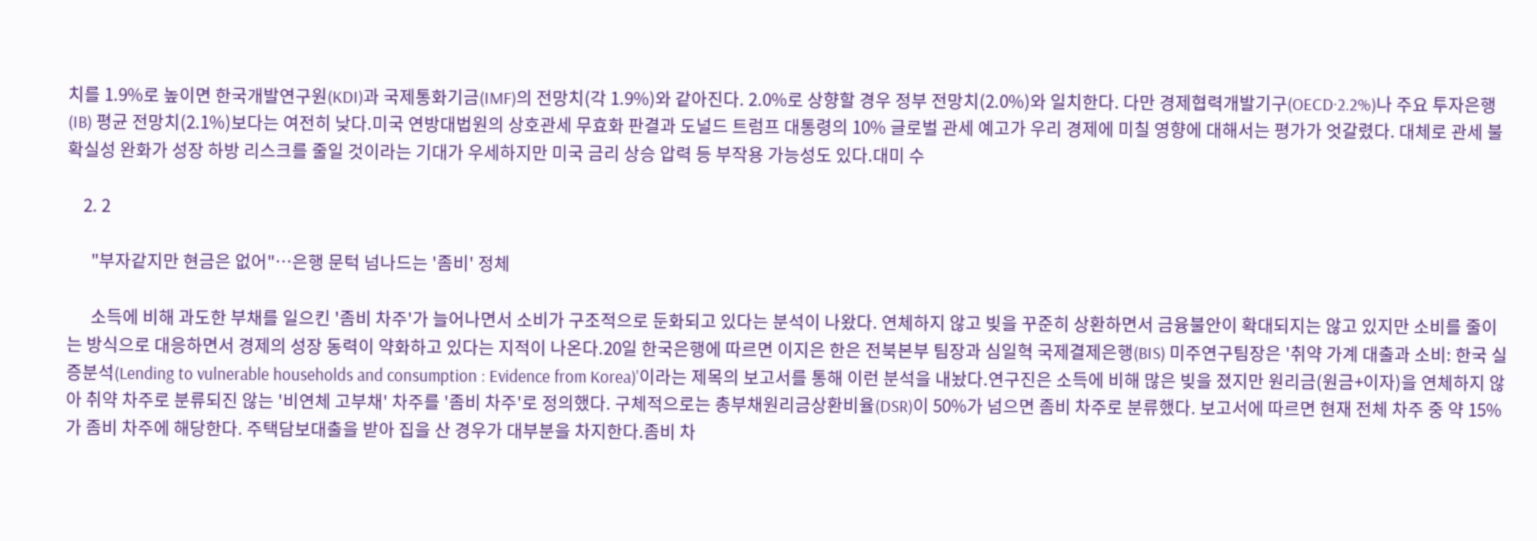치를 1.9%로 높이면 한국개발연구원(KDI)과 국제통화기금(IMF)의 전망치(각 1.9%)와 같아진다. 2.0%로 상향할 경우 정부 전망치(2.0%)와 일치한다. 다만 경제협력개발기구(OECD·2.2%)나 주요 투자은행(IB) 평균 전망치(2.1%)보다는 여전히 낮다.미국 연방대법원의 상호관세 무효화 판결과 도널드 트럼프 대통령의 10% 글로벌 관세 예고가 우리 경제에 미칠 영향에 대해서는 평가가 엇갈렸다. 대체로 관세 불확실성 완화가 성장 하방 리스크를 줄일 것이라는 기대가 우세하지만 미국 금리 상승 압력 등 부작용 가능성도 있다.대미 수

    2. 2

      "부자같지만 현금은 없어"…은행 문턱 넘나드는 '좀비' 정체

      소득에 비해 과도한 부채를 일으킨 '좀비 차주'가 늘어나면서 소비가 구조적으로 둔화되고 있다는 분석이 나왔다. 연체하지 않고 빚을 꾸준히 상환하면서 금융불안이 확대되지는 않고 있지만 소비를 줄이는 방식으로 대응하면서 경제의 성장 동력이 약화하고 있다는 지적이 나온다.20일 한국은행에 따르면 이지은 한은 전북본부 팀장과 심일혁 국제결제은행(BIS) 미주연구팀장은 '취약 가계 대출과 소비: 한국 실증분석(Lending to vulnerable households and consumption : Evidence from Korea)'이라는 제목의 보고서를 통해 이런 분석을 내놨다.연구진은 소득에 비해 많은 빚을 졌지만 원리금(원금+이자)을 연체하지 않아 취약 차주로 분류되진 않는 '비연체 고부채' 차주를 '좀비 차주'로 정의했다. 구체적으로는 총부채원리금상환비율(DSR)이 50%가 넘으면 좀비 차주로 분류했다. 보고서에 따르면 현재 전체 차주 중 약 15%가 좀비 차주에 해당한다. 주택담보대출을 받아 집을 산 경우가 대부분을 차지한다.좀비 차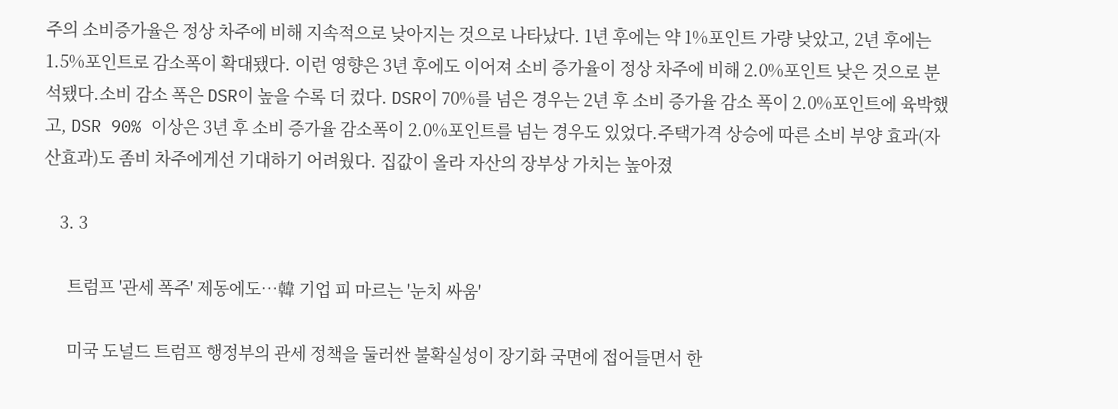주의 소비증가율은 정상 차주에 비해 지속적으로 낮아지는 것으로 나타났다. 1년 후에는 약 1%포인트 가량 낮았고, 2년 후에는 1.5%포인트로 감소폭이 확대됐다. 이런 영향은 3년 후에도 이어져 소비 증가율이 정상 차주에 비해 2.0%포인트 낮은 것으로 분석됐다.소비 감소 폭은 DSR이 높을 수록 더 컸다. DSR이 70%를 넘은 경우는 2년 후 소비 증가율 감소 폭이 2.0%포인트에 육박했고, DSR 90% 이상은 3년 후 소비 증가율 감소폭이 2.0%포인트를 넘는 경우도 있었다.주택가격 상승에 따른 소비 부양 효과(자산효과)도 좀비 차주에게선 기대하기 어려웠다. 집값이 올라 자산의 장부상 가치는 높아졌

    3. 3

      트럼프 '관세 폭주' 제동에도…韓 기업 피 마르는 '눈치 싸움'

      미국 도널드 트럼프 행정부의 관세 정책을 둘러싼 불확실성이 장기화 국면에 접어들면서 한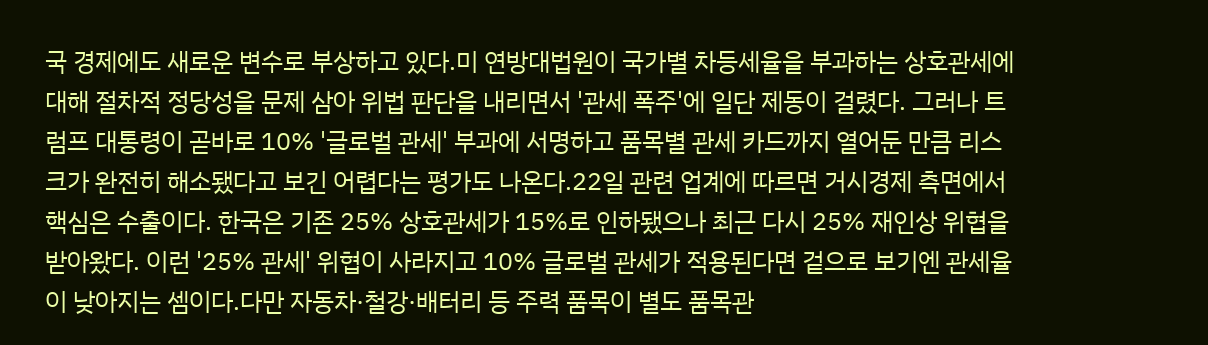국 경제에도 새로운 변수로 부상하고 있다.미 연방대법원이 국가별 차등세율을 부과하는 상호관세에 대해 절차적 정당성을 문제 삼아 위법 판단을 내리면서 '관세 폭주'에 일단 제동이 걸렸다. 그러나 트럼프 대통령이 곧바로 10% '글로벌 관세' 부과에 서명하고 품목별 관세 카드까지 열어둔 만큼 리스크가 완전히 해소됐다고 보긴 어렵다는 평가도 나온다.22일 관련 업계에 따르면 거시경제 측면에서 핵심은 수출이다. 한국은 기존 25% 상호관세가 15%로 인하됐으나 최근 다시 25% 재인상 위협을 받아왔다. 이런 '25% 관세' 위협이 사라지고 10% 글로벌 관세가 적용된다면 겉으로 보기엔 관세율이 낮아지는 셈이다.다만 자동차·철강·배터리 등 주력 품목이 별도 품목관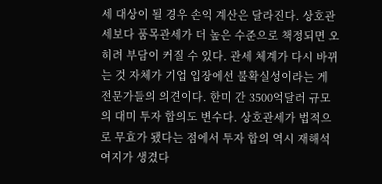세 대상이 될 경우 손익 계산은 달라진다. 상호관세보다 품목관세가 더 높은 수준으로 책정되면 오히려 부담이 커질 수 있다. 관세 체계가 다시 바뀌는 것 자체가 기업 입장에선 불확실성이라는 게 전문가들의 의견이다. 한미 간 3500억달러 규모의 대미 투자 합의도 변수다. 상호관세가 법적으로 무효가 됐다는 점에서 투자 합의 역시 재해석 여지가 생겼다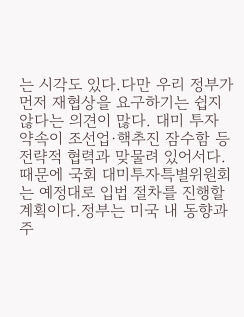는 시각도 있다.다만 우리 정부가 먼저 재협상을 요구하기는 쉽지 않다는 의견이 많다. 대미 투자 약속이 조선업·핵추진 잠수함 등 전략적 협력과 맞물려 있어서다. 때문에 국회 대미투자특별위원회는 예정대로 입법 절차를 진행할 계획이다.정부는 미국 내 동향과 주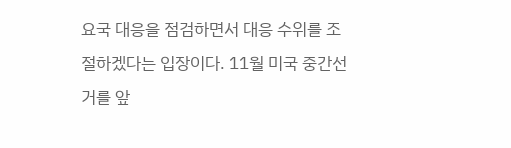요국 대응을 점검하면서 대응 수위를 조절하겠다는 입장이다. 11월 미국 중간선거를 앞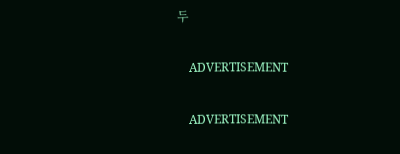두

    ADVERTISEMENT

    ADVERTISEMENT